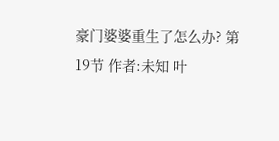豪门婆婆重生了怎么办? 第19节 作者:未知 叶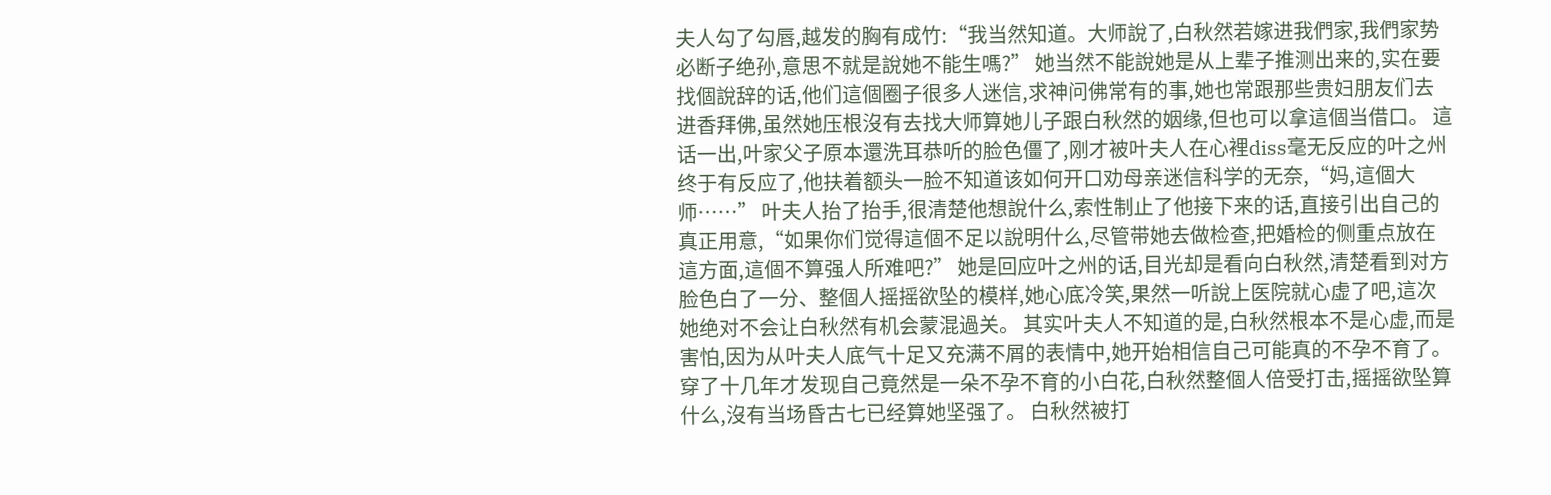夫人勾了勾唇,越发的胸有成竹:“我当然知道。大师說了,白秋然若嫁进我們家,我們家势必断子绝孙,意思不就是說她不能生嗎?” 她当然不能說她是从上辈子推测出来的,实在要找個說辞的话,他们這個圈子很多人迷信,求神问佛常有的事,她也常跟那些贵妇朋友们去进香拜佛,虽然她压根沒有去找大师算她儿子跟白秋然的姻缘,但也可以拿這個当借口。 這话一出,叶家父子原本還洗耳恭听的脸色僵了,刚才被叶夫人在心裡diss毫无反应的叶之州终于有反应了,他扶着额头一脸不知道该如何开口劝母亲迷信科学的无奈,“妈,這個大师……” 叶夫人抬了抬手,很清楚他想說什么,索性制止了他接下来的话,直接引出自己的真正用意,“如果你们觉得這個不足以說明什么,尽管带她去做检查,把婚检的侧重点放在這方面,這個不算强人所难吧?” 她是回应叶之州的话,目光却是看向白秋然,清楚看到对方脸色白了一分、整個人摇摇欲坠的模样,她心底冷笑,果然一听說上医院就心虚了吧,這次她绝对不会让白秋然有机会蒙混過关。 其实叶夫人不知道的是,白秋然根本不是心虚,而是害怕,因为从叶夫人底气十足又充满不屑的表情中,她开始相信自己可能真的不孕不育了。 穿了十几年才发现自己竟然是一朵不孕不育的小白花,白秋然整個人倍受打击,摇摇欲坠算什么,沒有当场昏古七已经算她坚强了。 白秋然被打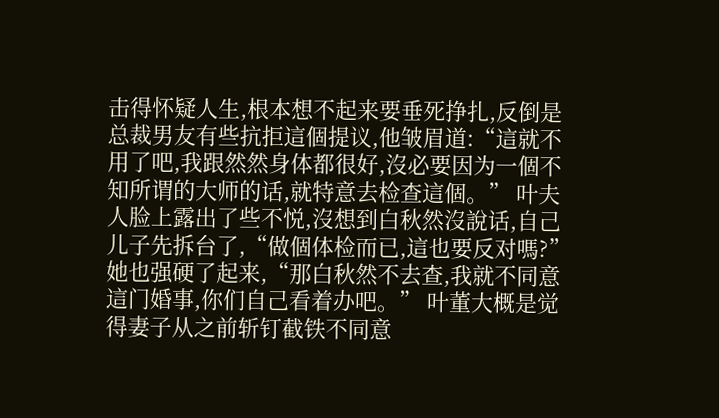击得怀疑人生,根本想不起来要垂死挣扎,反倒是总裁男友有些抗拒這個提议,他皱眉道:“這就不用了吧,我跟然然身体都很好,沒必要因为一個不知所谓的大师的话,就特意去检查這個。” 叶夫人脸上露出了些不悦,沒想到白秋然沒說话,自己儿子先拆台了,“做個体检而已,這也要反对嗎?” 她也强硬了起来,“那白秋然不去查,我就不同意這门婚事,你们自己看着办吧。” 叶董大概是觉得妻子从之前斩钉截铁不同意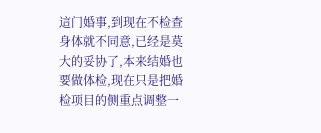這门婚事,到现在不检查身体就不同意,已经是莫大的妥协了,本来结婚也要做体检,现在只是把婚检项目的侧重点调整一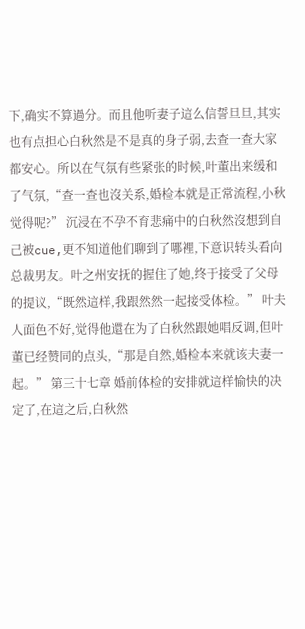下,确实不算過分。而且他听妻子這么信誓旦旦,其实也有点担心白秋然是不是真的身子弱,去查一查大家都安心。所以在气氛有些紧张的时候,叶董出来缓和了气氛,“查一查也沒关系,婚检本就是正常流程,小秋觉得呢?” 沉浸在不孕不育悲痛中的白秋然沒想到自己被cue,更不知道他们聊到了哪裡,下意识转头看向总裁男友。叶之州安抚的握住了她,终于接受了父母的提议,“既然這样,我跟然然一起接受体检。” 叶夫人面色不好,觉得他還在为了白秋然跟她唱反调,但叶董已经赞同的点头,“那是自然,婚检本来就该夫妻一起。” 第三十七章 婚前体检的安排就這样愉快的决定了,在這之后,白秋然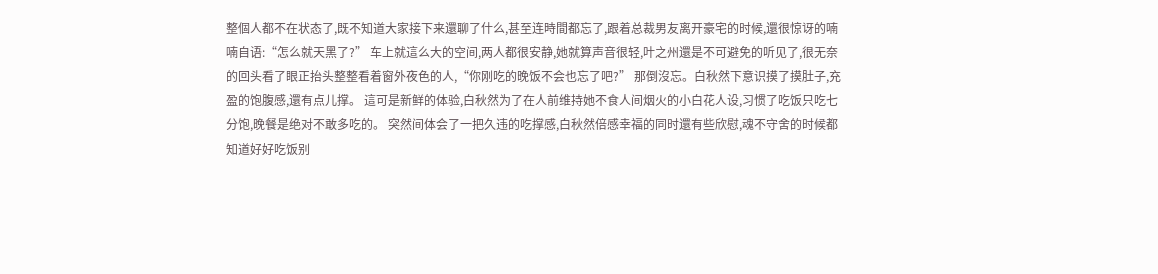整個人都不在状态了,既不知道大家接下来還聊了什么,甚至连時間都忘了,跟着总裁男友离开豪宅的时候,還很惊讶的喃喃自语:“怎么就天黑了?” 车上就這么大的空间,两人都很安静,她就算声音很轻,叶之州還是不可避免的听见了,很无奈的回头看了眼正抬头整整看着窗外夜色的人,“你刚吃的晚饭不会也忘了吧?” 那倒沒忘。白秋然下意识摸了摸肚子,充盈的饱腹感,還有点儿撑。 這可是新鲜的体验,白秋然为了在人前维持她不食人间烟火的小白花人设,习惯了吃饭只吃七分饱,晚餐是绝对不敢多吃的。 突然间体会了一把久违的吃撑感,白秋然倍感幸福的同时還有些欣慰,魂不守舍的时候都知道好好吃饭别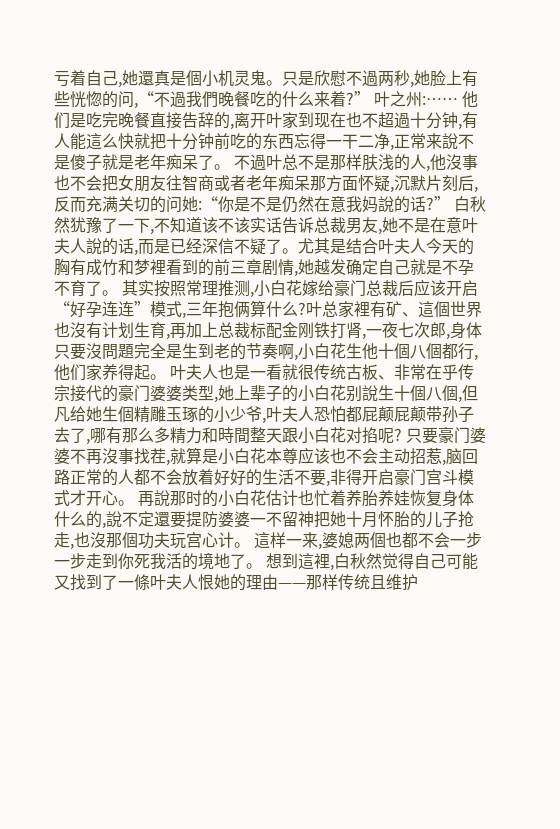亏着自己,她還真是個小机灵鬼。只是欣慰不過两秒,她脸上有些恍惚的问,“不過我們晚餐吃的什么来着?” 叶之州:…… 他们是吃完晚餐直接告辞的,离开叶家到现在也不超過十分钟,有人能這么快就把十分钟前吃的东西忘得一干二净,正常来說不是傻子就是老年痴呆了。 不過叶总不是那样肤浅的人,他沒事也不会把女朋友往智商或者老年痴呆那方面怀疑,沉默片刻后,反而充满关切的问她:“你是不是仍然在意我妈說的话?” 白秋然犹豫了一下,不知道该不该实话告诉总裁男友,她不是在意叶夫人說的话,而是已经深信不疑了。尤其是结合叶夫人今天的胸有成竹和梦裡看到的前三章剧情,她越发确定自己就是不孕不育了。 其实按照常理推测,小白花嫁给豪门总裁后应该开启“好孕连连”模式,三年抱俩算什么?叶总家裡有矿、這個世界也沒有计划生育,再加上总裁标配金刚铁打肾,一夜七次郎,身体只要沒問題完全是生到老的节奏啊,小白花生他十個八個都行,他们家养得起。 叶夫人也是一看就很传统古板、非常在乎传宗接代的豪门婆婆类型,她上辈子的小白花别說生十個八個,但凡给她生個精雕玉琢的小少爷,叶夫人恐怕都屁颠屁颠带孙子去了,哪有那么多精力和時間整天跟小白花对掐呢? 只要豪门婆婆不再沒事找茬,就算是小白花本尊应该也不会主动招惹,脑回路正常的人都不会放着好好的生活不要,非得开启豪门宫斗模式才开心。 再說那时的小白花估计也忙着养胎养娃恢复身体什么的,說不定還要提防婆婆一不留神把她十月怀胎的儿子抢走,也沒那個功夫玩宫心计。 這样一来,婆媳两個也都不会一步一步走到你死我活的境地了。 想到這裡,白秋然觉得自己可能又找到了一條叶夫人恨她的理由——那样传统且维护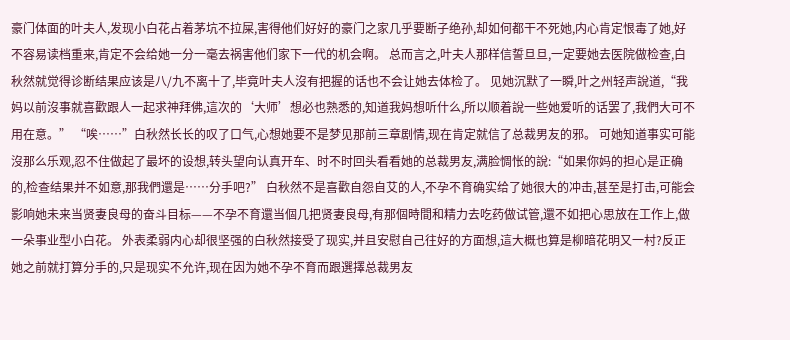豪门体面的叶夫人,发现小白花占着茅坑不拉屎,害得他们好好的豪门之家几乎要断子绝孙,却如何都干不死她,内心肯定恨毒了她,好不容易读档重来,肯定不会给她一分一毫去祸害他们家下一代的机会啊。 总而言之,叶夫人那样信誓旦旦,一定要她去医院做检查,白秋然就觉得诊断结果应该是八/九不离十了,毕竟叶夫人沒有把握的话也不会让她去体检了。 见她沉默了一瞬,叶之州轻声說道,“我妈以前沒事就喜歡跟人一起求神拜佛,這次的‘大师’想必也熟悉的,知道我妈想听什么,所以顺着說一些她爱听的话罢了,我們大可不用在意。” “唉……”白秋然长长的叹了口气,心想她要不是梦见那前三章剧情,现在肯定就信了总裁男友的邪。 可她知道事实可能沒那么乐观,忍不住做起了最坏的设想,转头望向认真开车、时不时回头看看她的总裁男友,满脸惆怅的說:“如果你妈的担心是正确的,检查结果并不如意,那我們還是……分手吧?” 白秋然不是喜歡自怨自艾的人,不孕不育确实给了她很大的冲击,甚至是打击,可能会影响她未来当贤妻良母的奋斗目标——不孕不育還当個几把贤妻良母,有那個時間和精力去吃药做试管,還不如把心思放在工作上,做一朵事业型小白花。 外表柔弱内心却很坚强的白秋然接受了现实,并且安慰自己往好的方面想,這大概也算是柳暗花明又一村?反正她之前就打算分手的,只是现实不允许,现在因为她不孕不育而跟選擇总裁男友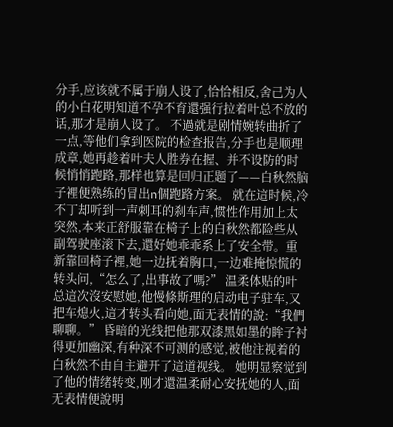分手,应该就不属于崩人设了,恰恰相反,舍己为人的小白花明知道不孕不育還强行拉着叶总不放的话,那才是崩人设了。 不過就是剧情婉转曲折了一点,等他们拿到医院的检查报告,分手也是顺理成章,她再趁着叶夫人胜券在握、并不设防的时候悄悄跑路,那样也算是回归正题了——白秋然脑子裡便熟练的冒出n個跑路方案。 就在這时候,冷不丁却听到一声刺耳的刹车声,惯性作用加上太突然,本来正舒服靠在椅子上的白秋然都险些从副驾驶座滚下去,還好她乖乖系上了安全带。重新靠回椅子裡,她一边抚着胸口,一边难掩惊慌的转头问,“怎么了,出事故了嗎?” 温柔体贴的叶总這次沒安慰她,他慢條斯理的启动电子驻车,又把车熄火,這才转头看向她,面无表情的說:“我們聊聊。” 昏暗的光线把他那双漆黑如墨的眸子衬得更加幽深,有种深不可测的感觉,被他注视着的白秋然不由自主避开了這道视线。 她明显察觉到了他的情绪转变,刚才還温柔耐心安抚她的人,面无表情便說明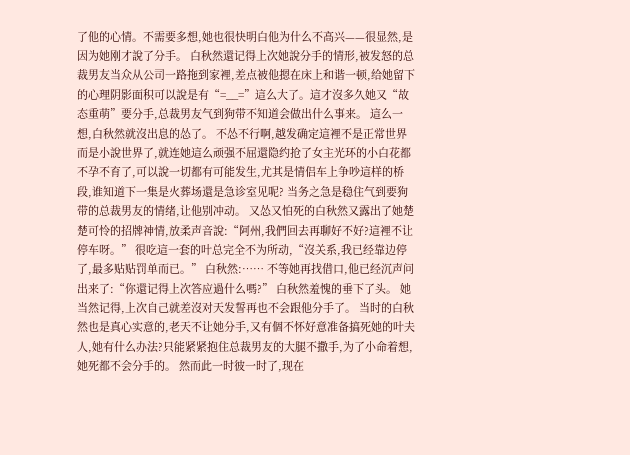了他的心情。不需要多想,她也很快明白他为什么不高兴——很显然,是因为她刚才說了分手。 白秋然還记得上次她說分手的情形,被发怒的总裁男友当众从公司一路拖到家裡,差点被他摁在床上和谐一顿,给她留下的心理阴影面积可以說是有“=__=”這么大了。這才沒多久她又“故态重萌”要分手,总裁男友气到狗带不知道会做出什么事来。 這么一想,白秋然就沒出息的怂了。 不怂不行啊,越发确定這裡不是正常世界而是小說世界了,就连她這么顽强不屈還隐约抢了女主光环的小白花都不孕不育了,可以說一切都有可能发生,尤其是情侣车上争吵這样的桥段,谁知道下一集是火葬场還是急诊室见呢? 当务之急是稳住气到要狗带的总裁男友的情绪,让他别冲动。 又怂又怕死的白秋然又露出了她楚楚可怜的招牌神情,放柔声音說:“阿州,我們回去再聊好不好?這裡不让停车呀。” 很吃這一套的叶总完全不为所动,“沒关系,我已经靠边停了,最多贴贴罚单而已。” 白秋然:…… 不等她再找借口,他已经沉声问出来了:“你還记得上次答应過什么嗎?” 白秋然羞愧的垂下了头。 她当然记得,上次自己就差沒对天发誓再也不会跟他分手了。 当时的白秋然也是真心实意的,老天不让她分手,又有個不怀好意准备搞死她的叶夫人,她有什么办法?只能紧紧抱住总裁男友的大腿不撒手,为了小命着想,她死都不会分手的。 然而此一时彼一时了,现在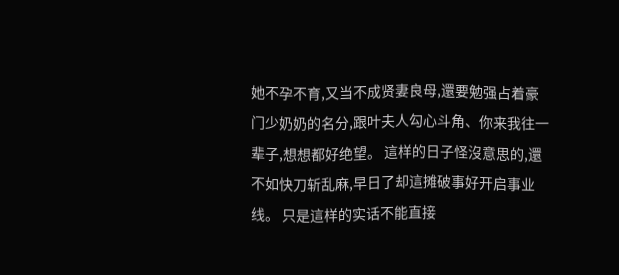她不孕不育,又当不成贤妻良母,還要勉强占着豪门少奶奶的名分,跟叶夫人勾心斗角、你来我往一辈子,想想都好绝望。 這样的日子怪沒意思的,還不如快刀斩乱麻,早日了却這摊破事好开启事业线。 只是這样的实话不能直接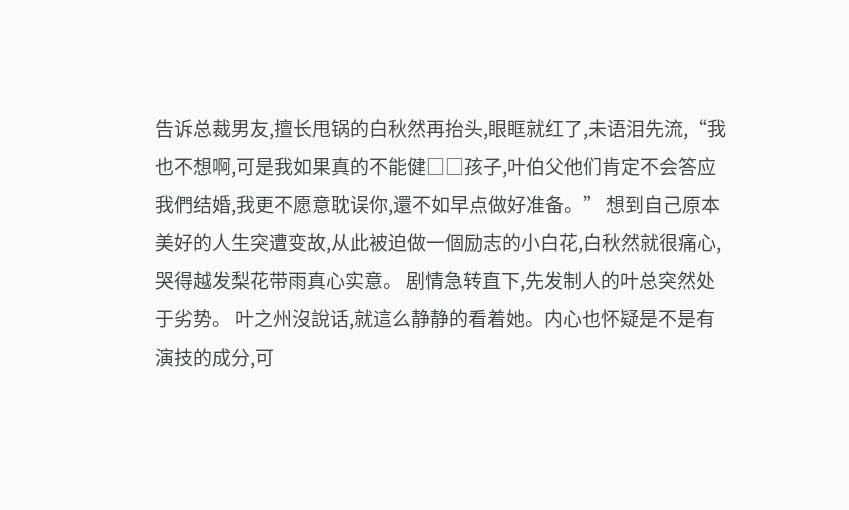告诉总裁男友,擅长甩锅的白秋然再抬头,眼眶就红了,未语泪先流,“我也不想啊,可是我如果真的不能健□□孩子,叶伯父他们肯定不会答应我們结婚,我更不愿意耽误你,還不如早点做好准备。” 想到自己原本美好的人生突遭变故,从此被迫做一個励志的小白花,白秋然就很痛心,哭得越发梨花带雨真心实意。 剧情急转直下,先发制人的叶总突然处于劣势。 叶之州沒說话,就這么静静的看着她。内心也怀疑是不是有演技的成分,可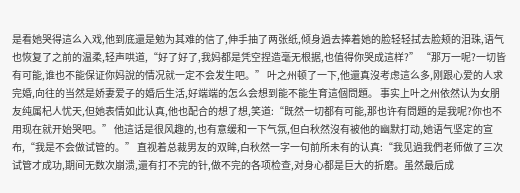是看她哭得這么入戏,他到底還是勉为其难的信了,伸手抽了两张纸,倾身過去捧着她的脸轻轻拭去脸颊的泪珠,语气也恢复了之前的温柔,轻声哄道,“好了好了,我妈都是凭空捏造毫无根据,也值得你哭成這样?” “那万一呢?一切皆有可能,谁也不能保证你妈說的情况就一定不会发生吧。” 叶之州顿了一下,他還真沒考虑這么多,刚跟心爱的人求完婚,向往的当然是娇妻爱子的婚后生活,好端端的怎么会想到能不能生育這個問題。 事实上叶之州依然认为女朋友纯属杞人忧天,但她表情如此认真,他也配合的想了想,笑道:“既然一切都有可能,那也许有問題的是我呢?你也不用现在就开始哭吧。” 他這话是很风趣的,也有意缓和一下气氛,但白秋然沒有被他的幽默打动,她语气坚定的宣布,“我是不会做试管的。” 直视着总裁男友的双眸,白秋然一字一句前所未有的认真:“我见過我們老师做了三次试管才成功,期间无数次崩溃,還有打不完的针,做不完的各项检查,对身心都是巨大的折磨。虽然最后成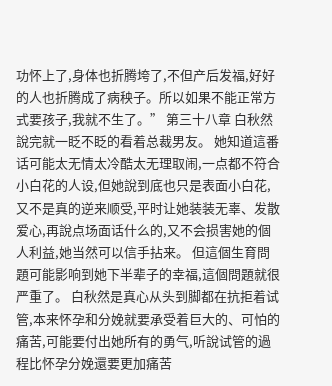功怀上了,身体也折腾垮了,不但产后发福,好好的人也折腾成了病秧子。所以如果不能正常方式要孩子,我就不生了。” 第三十八章 白秋然說完就一眨不眨的看着总裁男友。 她知道這番话可能太无情太冷酷太无理取闹,一点都不符合小白花的人设,但她說到底也只是表面小白花,又不是真的逆来顺受,平时让她装装无辜、发散爱心,再說点场面话什么的,又不会损害她的個人利益,她当然可以信手拈来。 但這個生育問題可能影响到她下半辈子的幸福,這個問題就很严重了。 白秋然是真心从头到脚都在抗拒着试管,本来怀孕和分娩就要承受着巨大的、可怕的痛苦,可能要付出她所有的勇气,听說试管的過程比怀孕分娩還要更加痛苦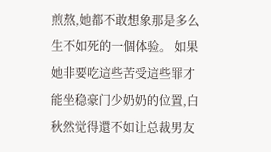煎熬,她都不敢想象那是多么生不如死的一個体验。 如果她非要吃這些苦受這些罪才能坐稳豪门少奶奶的位置,白秋然觉得還不如让总裁男友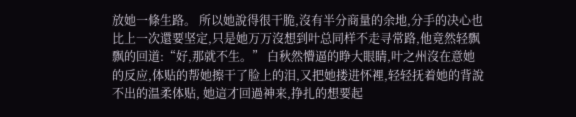放她一條生路。 所以她說得很干脆,沒有半分商量的余地,分手的决心也比上一次還要坚定,只是她万万沒想到叶总同样不走寻常路,他竟然轻飘飘的回道:“好,那就不生。” 白秋然懵逼的睁大眼睛,叶之州沒在意她的反应,体贴的帮她擦干了脸上的泪,又把她搂进怀裡,轻轻抚着她的背說不出的温柔体贴, 她這才回過神来,挣扎的想要起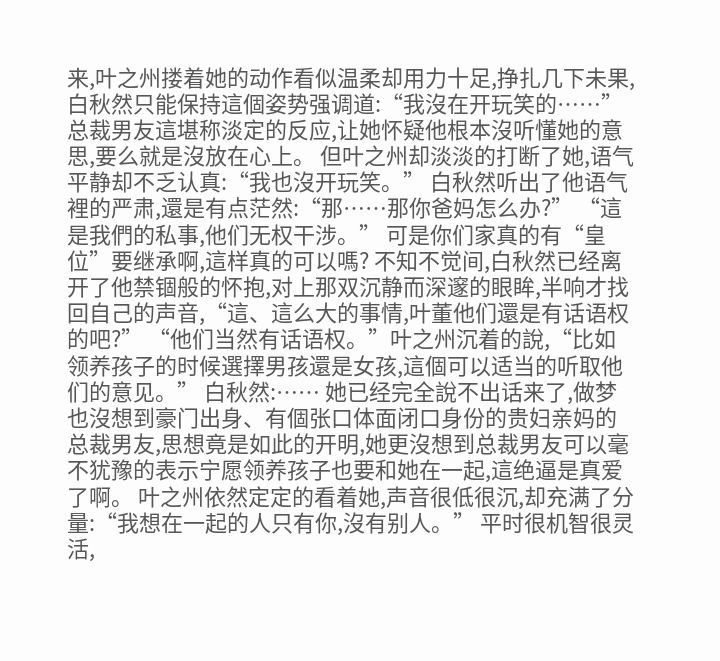来,叶之州搂着她的动作看似温柔却用力十足,挣扎几下未果,白秋然只能保持這個姿势强调道:“我沒在开玩笑的……” 总裁男友這堪称淡定的反应,让她怀疑他根本沒听懂她的意思,要么就是沒放在心上。 但叶之州却淡淡的打断了她,语气平静却不乏认真:“我也沒开玩笑。” 白秋然听出了他语气裡的严肃,還是有点茫然:“那……那你爸妈怎么办?” “這是我們的私事,他们无权干涉。” 可是你们家真的有“皇位”要继承啊,這样真的可以嗎? 不知不觉间,白秋然已经离开了他禁锢般的怀抱,对上那双沉静而深邃的眼眸,半响才找回自己的声音,“這、這么大的事情,叶董他们還是有话语权的吧?” “他们当然有话语权。”叶之州沉着的說,“比如领养孩子的时候選擇男孩還是女孩,這個可以适当的听取他们的意见。” 白秋然:…… 她已经完全說不出话来了,做梦也沒想到豪门出身、有個张口体面闭口身份的贵妇亲妈的总裁男友,思想竟是如此的开明,她更沒想到总裁男友可以毫不犹豫的表示宁愿领养孩子也要和她在一起,這绝逼是真爱了啊。 叶之州依然定定的看着她,声音很低很沉,却充满了分量:“我想在一起的人只有你,沒有别人。” 平时很机智很灵活,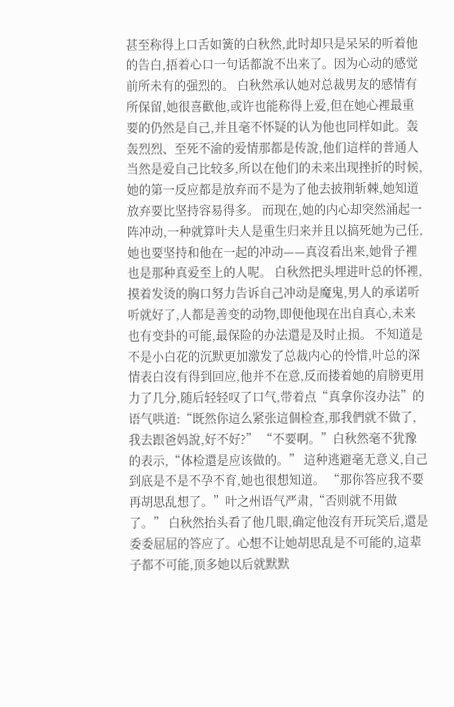甚至称得上口舌如簧的白秋然,此时却只是呆呆的听着他的告白,捂着心口一句话都說不出来了。因为心动的感觉前所未有的强烈的。 白秋然承认她对总裁男友的感情有所保留,她很喜歡他,或许也能称得上爱,但在她心裡最重要的仍然是自己,并且毫不怀疑的认为他也同样如此。轰轰烈烈、至死不渝的爱情那都是传說,他们這样的普通人当然是爱自己比较多,所以在他们的未来出现挫折的时候,她的第一反应都是放弃而不是为了他去披荆斩棘,她知道放弃要比坚持容易得多。 而现在,她的内心却突然涌起一阵冲动,一种就算叶夫人是重生归来并且以搞死她为己任,她也要坚持和他在一起的冲动——真沒看出来,她骨子裡也是那种真爱至上的人呢。 白秋然把头埋进叶总的怀裡,摸着发烫的胸口努力告诉自己冲动是魔鬼,男人的承诺听听就好了,人都是善变的动物,即便他现在出自真心,未来也有变卦的可能,最保险的办法還是及时止损。 不知道是不是小白花的沉默更加激发了总裁内心的怜惜,叶总的深情表白沒有得到回应,他并不在意,反而搂着她的肩膀更用力了几分,随后轻轻叹了口气,带着点“真拿你沒办法”的语气哄道:“既然你這么紧张這個检查,那我們就不做了,我去跟爸妈說,好不好?” “不要啊。”白秋然毫不犹豫的表示,“体检還是应该做的。” 這种逃避毫无意义,自己到底是不是不孕不育,她也很想知道。 “那你答应我不要再胡思乱想了。”叶之州语气严肃,“否则就不用做了。” 白秋然抬头看了他几眼,确定他沒有开玩笑后,還是委委屈屈的答应了。心想不让她胡思乱是不可能的,這辈子都不可能,顶多她以后就默默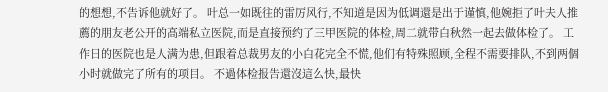的想想,不告诉他就好了。 叶总一如既往的雷厉风行,不知道是因为低调還是出于谨慎,他婉拒了叶夫人推薦的朋友老公开的高端私立医院,而是直接预约了三甲医院的体检,周二就带白秋然一起去做体检了。 工作日的医院也是人满为患,但跟着总裁男友的小白花完全不慌,他们有特殊照顾,全程不需要排队,不到两個小时就做完了所有的项目。 不過体检报告還沒這么快,最快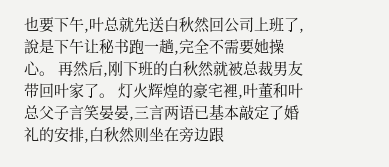也要下午,叶总就先送白秋然回公司上班了,說是下午让秘书跑一趟,完全不需要她操心。 再然后,刚下班的白秋然就被总裁男友带回叶家了。 灯火辉煌的豪宅裡,叶董和叶总父子言笑晏晏,三言两语已基本敲定了婚礼的安排,白秋然则坐在旁边跟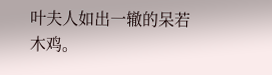叶夫人如出一辙的呆若木鸡。